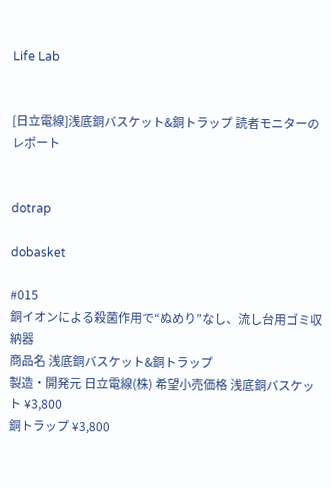Life Lab


[日立電線]浅底銅バスケット&銅トラップ 読者モニターのレポート


dotrap

dobasket

#015
銅イオンによる殺菌作用で“ぬめり”なし、流し台用ゴミ収納器
商品名 浅底銅バスケット&銅トラップ
製造・開発元 日立電線(株) 希望小売価格 浅底銅バスケット ¥3,800
銅トラップ ¥3,800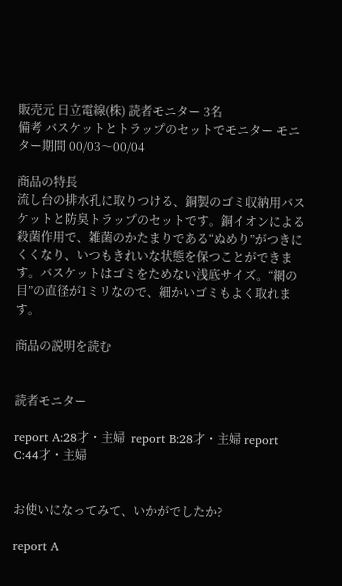販売元 日立電線(株) 読者モニター 3名
備考 バスケットとトラップのセットでモニター モニター期間 00/03〜00/04

商品の特長
流し台の排水孔に取りつける、銅製のゴミ収納用バスケットと防臭トラップのセットです。銅イオンによる殺菌作用で、雑菌のかたまりである“ぬめり”がつきにくくなり、いつもきれいな状態を保つことができます。バスケットはゴミをためない浅底サイズ。“網の目”の直径が1ミリなので、細かいゴミもよく取れます。

商品の説明を読む


読者モニター

report A:28才・主婦  report B:28才・主婦 report C:44才・主婦


お使いになってみて、いかがでしたか?

report A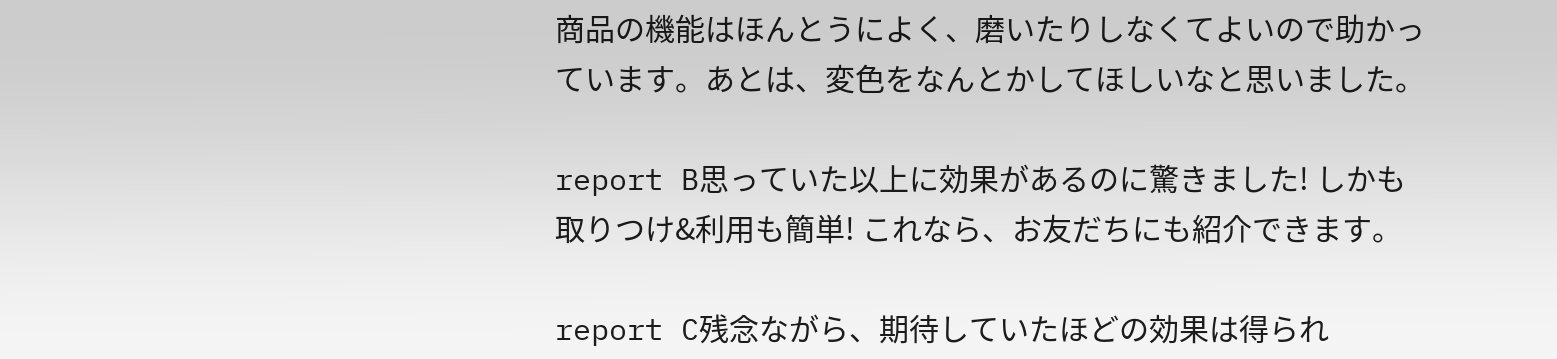商品の機能はほんとうによく、磨いたりしなくてよいので助かっています。あとは、変色をなんとかしてほしいなと思いました。

report B思っていた以上に効果があるのに驚きました! しかも取りつけ&利用も簡単! これなら、お友だちにも紹介できます。

report C残念ながら、期待していたほどの効果は得られ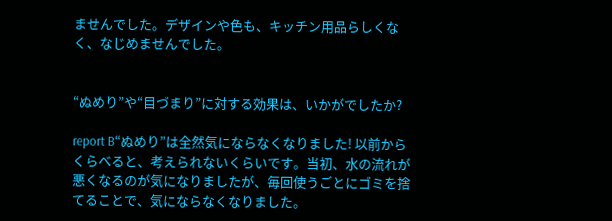ませんでした。デザインや色も、キッチン用品らしくなく、なじめませんでした。


“ぬめり”や“目づまり”に対する効果は、いかがでしたか?

report B“ぬめり”は全然気にならなくなりました! 以前からくらべると、考えられないくらいです。当初、水の流れが悪くなるのが気になりましたが、毎回使うごとにゴミを捨てることで、気にならなくなりました。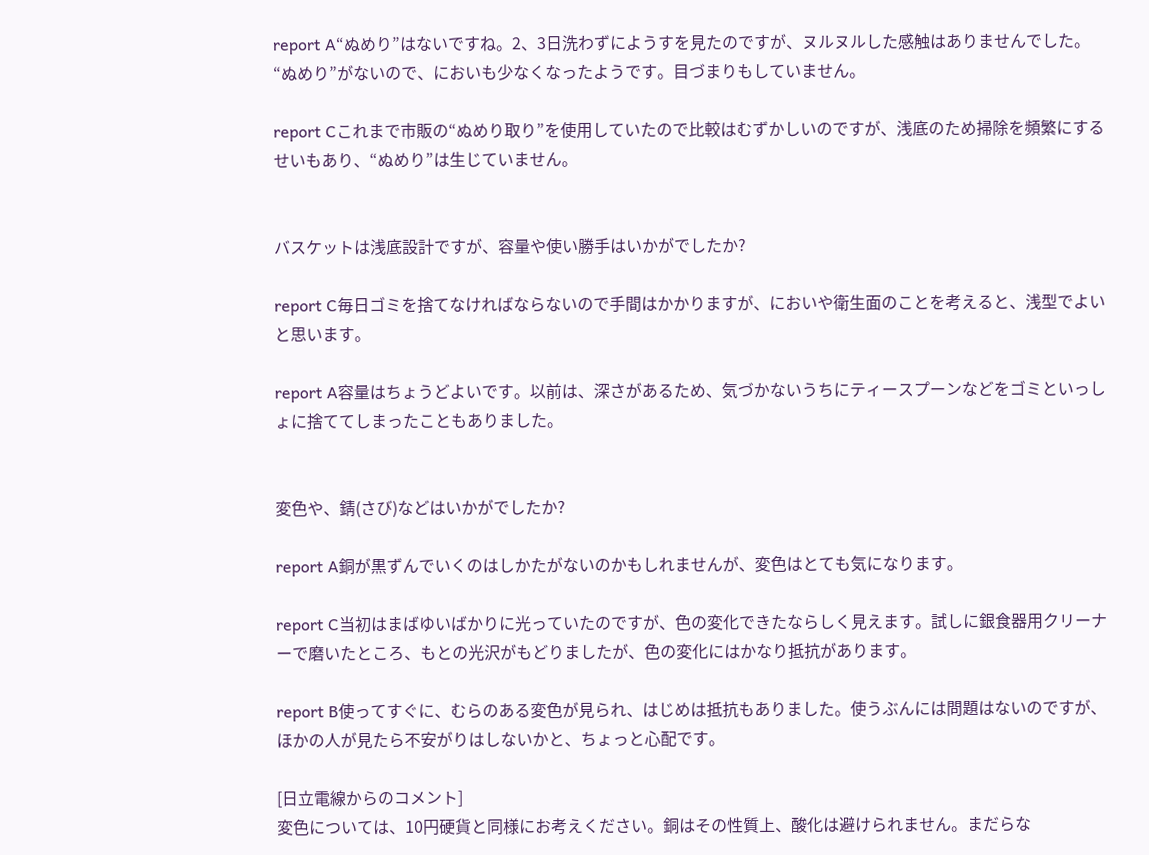report A“ぬめり”はないですね。2、3日洗わずにようすを見たのですが、ヌルヌルした感触はありませんでした。“ぬめり”がないので、においも少なくなったようです。目づまりもしていません。

report Cこれまで市販の“ぬめり取り”を使用していたので比較はむずかしいのですが、浅底のため掃除を頻繁にするせいもあり、“ぬめり”は生じていません。


バスケットは浅底設計ですが、容量や使い勝手はいかがでしたか?

report C毎日ゴミを捨てなければならないので手間はかかりますが、においや衛生面のことを考えると、浅型でよいと思います。

report A容量はちょうどよいです。以前は、深さがあるため、気づかないうちにティースプーンなどをゴミといっしょに捨ててしまったこともありました。


変色や、錆(さび)などはいかがでしたか?

report A銅が黒ずんでいくのはしかたがないのかもしれませんが、変色はとても気になります。

report C当初はまばゆいばかりに光っていたのですが、色の変化できたならしく見えます。試しに銀食器用クリーナーで磨いたところ、もとの光沢がもどりましたが、色の変化にはかなり抵抗があります。

report B使ってすぐに、むらのある変色が見られ、はじめは抵抗もありました。使うぶんには問題はないのですが、ほかの人が見たら不安がりはしないかと、ちょっと心配です。

[日立電線からのコメント]
変色については、10円硬貨と同様にお考えください。銅はその性質上、酸化は避けられません。まだらな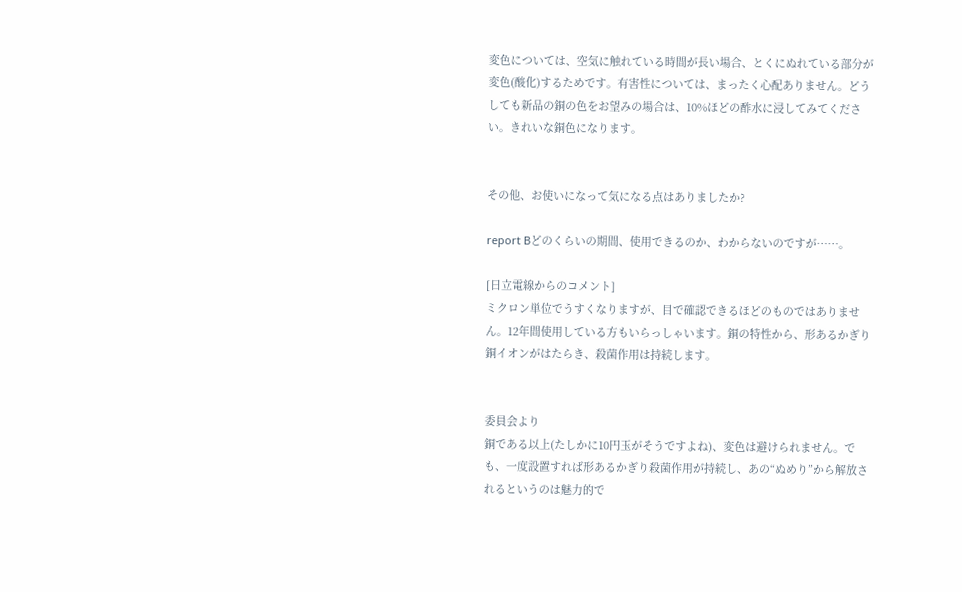変色については、空気に触れている時間が長い場合、とくにぬれている部分が変色(酸化)するためです。有害性については、まったく心配ありません。どうしても新品の銅の色をお望みの場合は、10%ほどの酢水に浸してみてください。きれいな銅色になります。


その他、お使いになって気になる点はありましたか?

report Bどのくらいの期間、使用できるのか、わからないのですが……。

[日立電線からのコメント]
ミクロン単位でうすくなりますが、目で確認できるほどのものではありません。12年間使用している方もいらっしゃいます。銅の特性から、形あるかぎり銅イオンがはたらき、殺菌作用は持続します。


委員会より
銅である以上(たしかに10円玉がそうですよね)、変色は避けられません。でも、一度設置すれば形あるかぎり殺菌作用が持続し、あの“ぬめり”から解放されるというのは魅力的で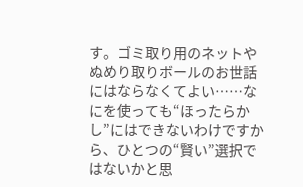す。ゴミ取り用のネットやぬめり取りボールのお世話にはならなくてよい……なにを使っても“ほったらかし”にはできないわけですから、ひとつの“賢い”選択ではないかと思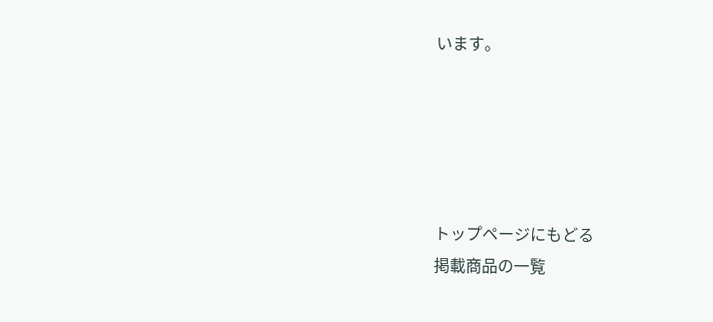います。





トップページにもどる
掲載商品の一覧